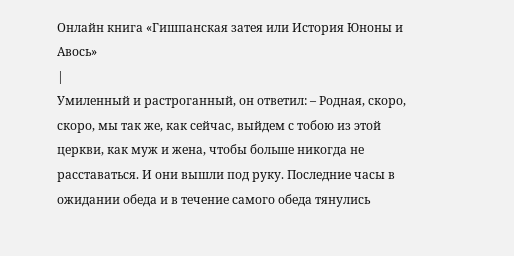Онлайн книга «Гишпанская затея или История Юноны и Авось»
|
Умиленный и растроганный, он ответил: – Родная, скоро, скоро, мы так же, как сейчас, выйдем с тобою из этой церкви, как муж и жена, чтобы больше никогда не расставаться. И они вышли под руку. Последние часы в ожидании обеда и в течение самого обеда тянулись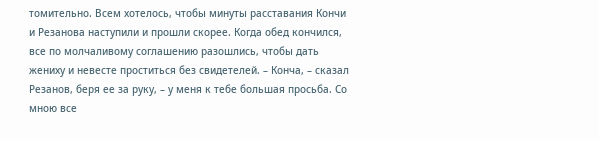томительно. Всем хотелось, чтобы минуты расставания Кончи и Резанова наступили и прошли скорее. Когда обед кончился, все по молчаливому соглашению разошлись, чтобы дать жениху и невесте проститься без свидетелей. – Конча, – сказал Резанов, беря ее за руку, – у меня к тебе большая просьба. Со мною все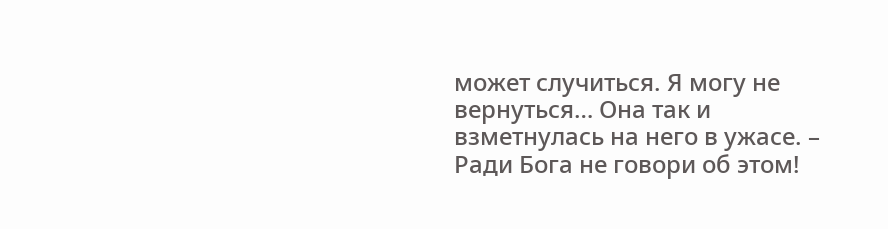может случиться. Я могу не вернуться… Она так и взметнулась на него в ужасе. – Ради Бога не говори об этом!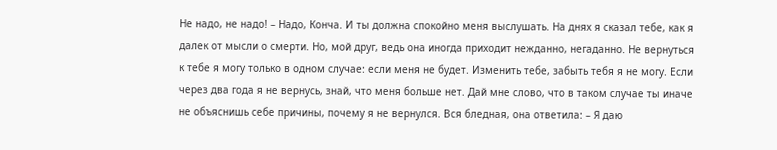Не надо, не надо! – Надо, Конча. И ты должна спокойно меня выслушать. На днях я сказал тебе, как я далек от мысли о смерти. Но, мой друг, ведь она иногда приходит нежданно, негаданно. Не вернуться к тебе я могу только в одном случае: если меня не будет. Изменить тебе, забыть тебя я не могу. Если через два года я не вернусь, знай, что меня больше нет. Дай мне слово, что в таком случае ты иначе не объяснишь себе причины, почему я не вернулся. Вся бледная, она ответила: – Я даю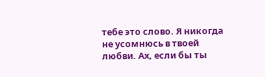тебе это слово. Я никогда не усомнюсь в твоей любви. Ах, если бы ты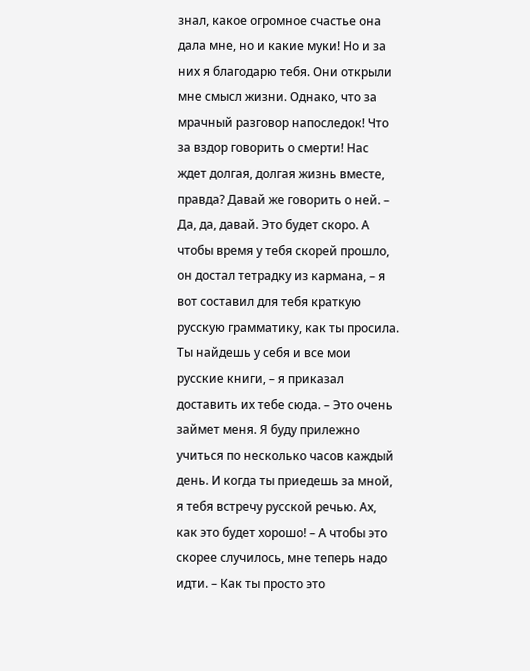знал, какое огромное счастье она дала мне, но и какие муки! Но и за них я благодарю тебя. Они открыли мне смысл жизни. Однако, что за мрачный разговор напоследок! Что за вздор говорить о смерти! Нас ждет долгая, долгая жизнь вместе, правда? Давай же говорить о ней. – Да, да, давай. Это будет скоро. А чтобы время у тебя скорей прошло, он достал тетрадку из кармана, – я вот составил для тебя краткую русскую грамматику, как ты просила. Ты найдешь у себя и все мои русские книги, – я приказал доставить их тебе сюда. – Это очень займет меня. Я буду прилежно учиться по несколько часов каждый день. И когда ты приедешь за мной, я тебя встречу русской речью. Ах, как это будет хорошо! – А чтобы это скорее случилось, мне теперь надо идти. – Как ты просто это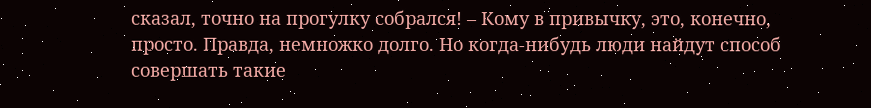сказал, точно на прогулку собрался! – Кому в привычку, это, конечно, просто. Правда, немножко долго. Но когда-нибудь люди найдут способ совершать такие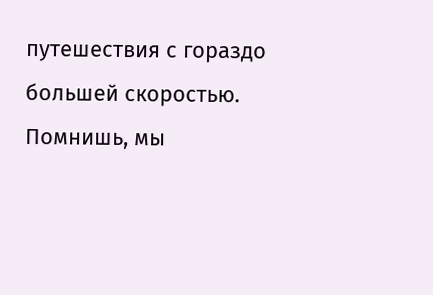путешествия с гораздо большей скоростью. Помнишь, мы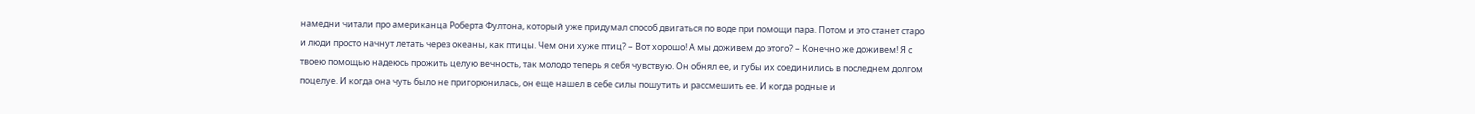намедни читали про американца Роберта Фултона, который уже придумал способ двигаться по воде при помощи пара. Потом и это станет старо и люди просто начнут летать через океаны, как птицы. Чем они хуже птиц? – Вот хорошо! А мы доживем до этого? – Конечно же доживем! Я с твоею помощью надеюсь прожить целую вечность, так молодо теперь я себя чувствую. Он обнял ее, и губы их соединились в последнем долгом поцелуе. И когда она чуть было не пригорюнилась, он еще нашел в себе силы пошутить и рассмешить ее. И когда родные и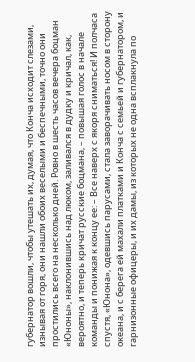губернатор вошли, чтобы утешать их, думая, что Конча исходит слезами, изнывая от горя, они нашли обоих веселыми и беспечными, точно они простились всего на несколько дней. Ровно в шесть часов вечера боцман «Юноны», наклонившись над люком, заливался в дудку и кричал, как, вероятно, и теперь кричат русские боцмана, – повышая голос в начале команды и понижая к концу ее: – Все наверх с якоря сниматься! И полчаса спустя, «Юнона», одевшись парусами, стала заворачивать носом в сторону океана, и с берега ей махали платками и Конча с семьей и губернатором, и гарнизонные офицеры, и их дамы, из которых не одна всплакнула по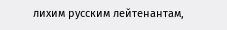лихим русским лейтенантам,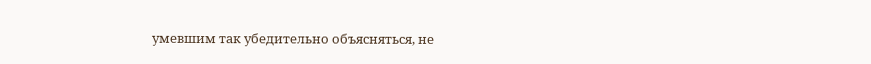умевшим так убедительно объясняться, не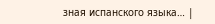зная испанского языка… |